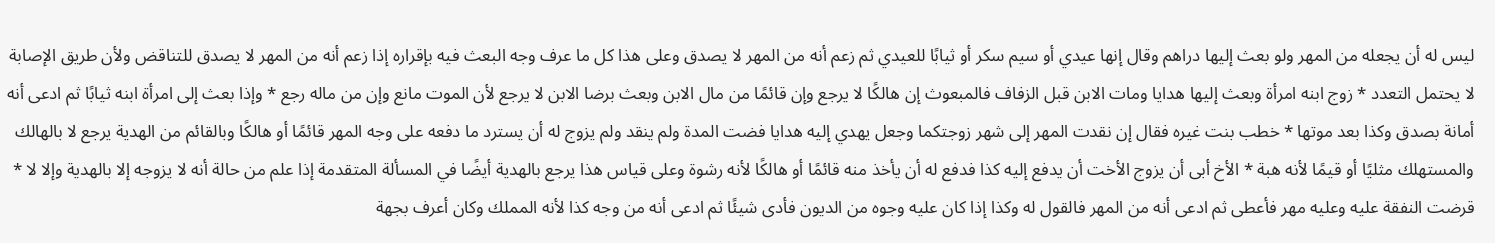ليس له أن يجعله من المهر ولو بعث إليها دراهم وقال إنها عيدي أو سيم سكر أو ثيابًا للعيدي ثم زعم أنه من المهر لا يصدق وعلى هذا كل ما عرف وجه البعث فيه بإقراره إذا زعم أنه من المهر لا يصدق للتناقض ولأن طريق الإصابة لا يحتمل التعدد * زوج ابنه امرأة وبعث إليها هدايا ومات الابن قبل الزفاف فالمبعوث إن هالكًا لا يرجع وإن قائمًا من مال الابن وبعث برضا الابن لا يرجع لأن الموت مانع وإن من ماله رجع * وإذا بعث إلى امرأة ابنه ثيابًا ثم ادعى أنه أمانة بصدق وكذا بعد موتها * خطب بنت غيره فقال إن نقدت المهر إلى شهر زوجتكما وجعل يهدي إليه هدايا فضت المدة ولم ينقد ولم يزوج له أن يسترد ما دفعه على وجه المهر قائمًا أو هالكًا وبالقائم من الهدية يرجع لا بالهالك والمستهلك مثليًا أو قيمًا لأنه هبة * الأخ أبى أن يزوج الأخت أن يدفع إليه كذا فدفع له أن يأخذ منه قائمًا أو هالكًا لأنه رشوة وعلى قياس هذا يرجع بالهدية أيضًا في المسألة المتقدمة إذا علم من حالة أنه لا يزوجه إلا بالهدية وإلا لا * قرضت النفقة عليه وعليه مهر فأعطى ثم ادعى أنه من المهر فالقول له وكذا إذا كان عليه وجوه من الديون فأدى شيئًا ثم ادعى أنه من وجه كذا لأنه المملك وكان أعرف بجهة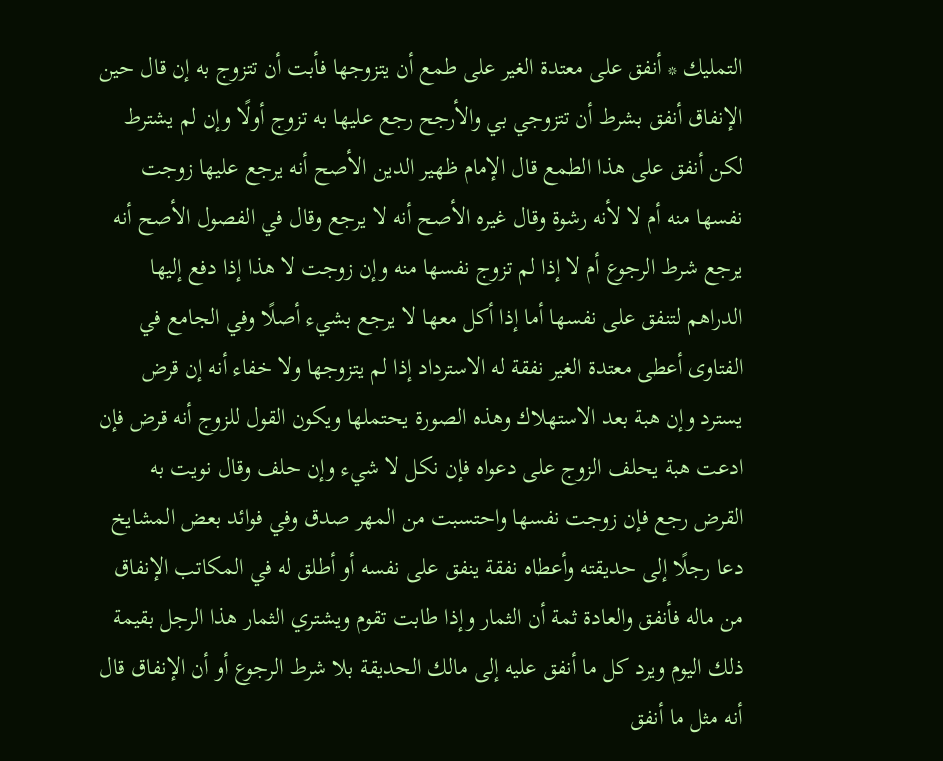التمليك * أنفق على معتدة الغير على طمع أن يتزوجها فأبت أن تتزوج به إن قال حين الإنفاق أنفق بشرط أن تتزوجي بي والأرجح رجع عليها به تزوج أولًا وإن لم يشترط لكن أنفق على هذا الطمع قال الإمام ظهير الدين الأصح أنه يرجع عليها زوجت نفسها منه أم لا لأنه رشوة وقال غيره الأصح أنه لا يرجع وقال في الفصول الأصح أنه يرجع شرط الرجوع أم لا إذا لم تزوج نفسها منه وإن زوجت لا هذا إذا دفع إليها الدراهم لتنفق على نفسها أما إذا أكل معها لا يرجع بشيء أصلًا وفي الجامع في الفتاوى أعطى معتدة الغير نفقة له الاسترداد إذا لم يتزوجها ولا خفاء أنه إن قرض يسترد وإن هبة بعد الاستهلاك وهذه الصورة يحتملها ويكون القول للزوج أنه قرض فإن ادعت هبة يحلف الزوج على دعواه فإن نكل لا شيء وإن حلف وقال نويت به القرض رجع فإن زوجت نفسها واحتسبت من المهر صدق وفي فوائد بعض المشايخ دعا رجلًا إلى حديقته وأعطاه نفقة ينفق على نفسه أو أطلق له في المكاتب الإنفاق من ماله فأنفق والعادة ثمة أن الثمار وإذا طابت تقوم ويشتري الثمار هذا الرجل بقيمة ذلك اليوم ويرد كل ما أنفق عليه إلى مالك الحديقة بلا شرط الرجوع أو أن الإنفاق قال أنه مثل ما أنفق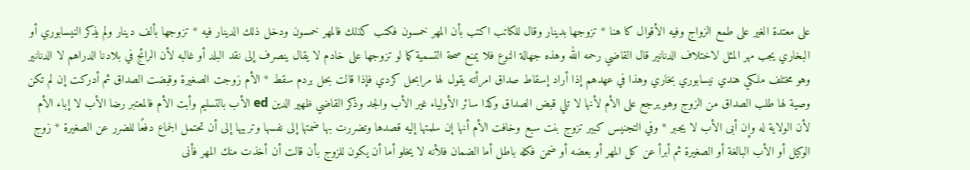على معتدة الغير على طمع الزواج وفيه الأقوال كا هنا * تزوجها بدينار وقال للكاتب اكتب بأن المهر خمسون فكتب كذلك فالمهر خمسون ودخل ذلك الدينار فيه * تزوجها بألف دينار ولم يذكر النيسابوري أو البخاري يجب مهر المثل لاختلاف الدنانير قال القاضي رحمه الله وهذه جهالة النوع فلا يمنع صحة التسمية كما لو تزوجها على خادم لا يقال ينصرف إلى نقد البلد أو غالبه لأن الرائج في بلادنا الدراهم لا الدنانير وهو مختلف ملكي هندي نيسابوري بخاري وهذا في عهدهم إذا أراد إسقاط صداق امرأته يقول لها مرابحل كردي فإذا قالت بحل بردم سقط * الأم زوجت الصغيرة وقبضت الصداق ثم أدركت إن لم تكن وصية لها طلب الصداق من الزوج وهو يرجع على الأم لأنها لا تلي قبض الصداق وكذا سائر الأولياء غير الأب والجد وذكر القاضي ظهير الدين ed الأب بالتسليم وأبت الأم فالمعتبر رضا الأب لا إباء الأم لأن الولاية له وإن أبى الأب لا يجبر * وفي التجنيس كبير تزوج بنت سبع وخافت الأم أنها إن سلمتها إليه قصدها وتضررت بها ضمتها إلى نفسها وتربيها إلى أن تحتمل الجماع دفعًا للضرر عن الصغيرة * زوج الوكيل أو الأب البالغة أو الصغيرة ثم أبرأ عن كل المهر أو بعضه أو ضمن فكله باطل أما الضمان فلأنه لا يخلو أما أن يكون للزوج بأن قالت أن أخذت منك المهر فأنى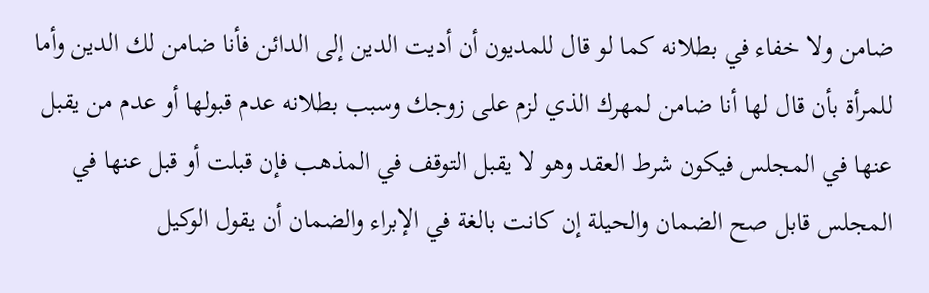ضامن ولا خفاء في بطلانه كما لو قال للمديون أن أديت الدين إلى الدائن فأنا ضامن لك الدين وأما للمرأة بأن قال لها أنا ضامن لمهرك الذي لزم على زوجك وسبب بطلانه عدم قبولها أو عدم من يقبل عنها في المجلس فيكون شرط العقد وهو لا يقبل التوقف في المذهب فإن قبلت أو قبل عنها في المجلس قابل صح الضمان والحيلة إن كانت بالغة في الإبراء والضمان أن يقول الوكيل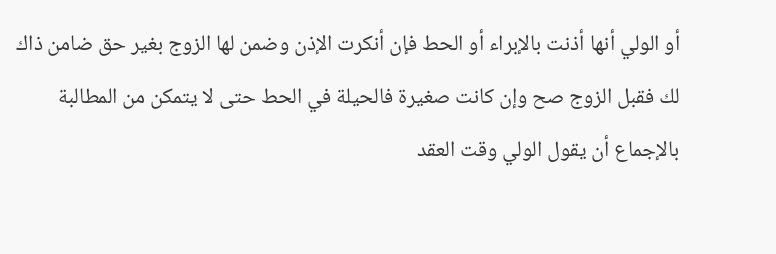أو الولي أنها أذنت بالإبراء أو الحط فإن أنكرت الإذن وضمن لها الزوج بغير حق ضامن ذاك لك فقبل الزوج صح وإن كانت صغيرة فالحيلة في الحط حتى لا يتمكن من المطالبة بالإجماع أن يقول الولي وقت العقد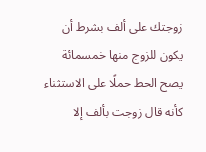زوجتك على ألف بشرط أن يكون للزوج منها خمسمائة يصح الحط حملًا على الاستثناء كأنه قال زوجت بألف إلا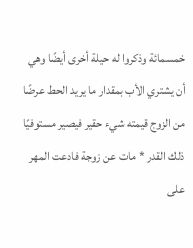خمسمائة وذكروا له حيلة أخرى أيضًا وهي أن يشتري الأب بمقدار ما يريد الحط عرضًا من الزوج قيمته شيء حقير فيصير مستوفيًا ذلك القدر * مات عن زوجة فادعت المهر على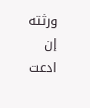ورثته إن ادعت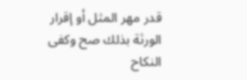قدر مهر المثل أو إقرار الورثة بذلك صح وكفى النكاح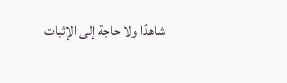شاهدًا ولا حاجة إلى الإثبات